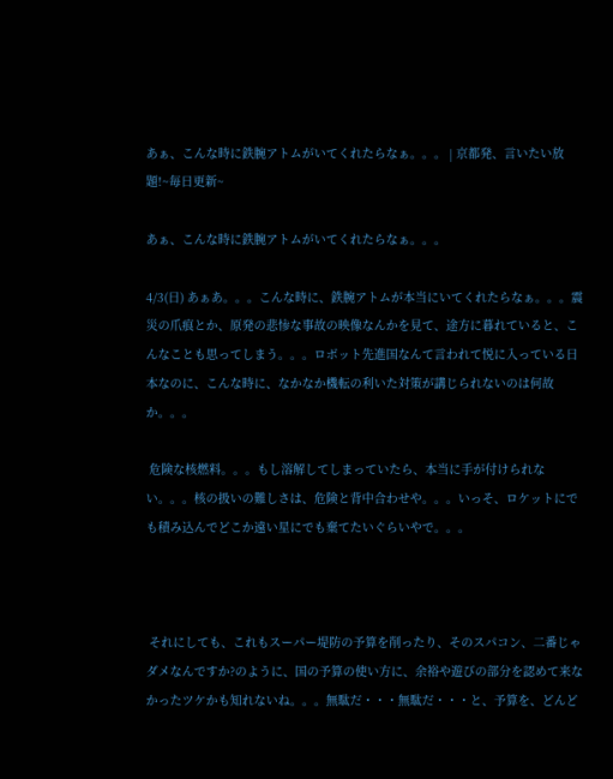あぁ、こんな時に鉄腕アトムがいてくれたらなぁ。。。 | 京都発、言いたい放題!~毎日更新~

あぁ、こんな時に鉄腕アトムがいてくれたらなぁ。。。

4/3(日) あぁあ。。。こんな時に、鉄腕アトムが本当にいてくれたらなぁ。。。震災の爪痕とか、原発の悲惨な事故の映像なんかを見て、途方に暮れていると、こんなことも思ってしまう。。。ロボット先進国なんて言われて悦に入っている日本なのに、こんな時に、なかなか機転の利いた対策が講じられないのは何故か。。。

 危険な核燃料。。。もし溶解してしまっていたら、本当に手が付けられない。。。核の扱いの難しさは、危険と背中合わせや。。。いっそ、ロケットにでも積み込んでどこか遠い星にでも棄てたいぐらいやで。。。



 それにしても、これもスーパー堤防の予算を削ったり、そのスパコン、二番じゃダメなんですか?のように、国の予算の使い方に、余裕や遊びの部分を認めて来なかったツケかも知れないね。。。無駄だ・・・無駄だ・・・と、予算を、どんど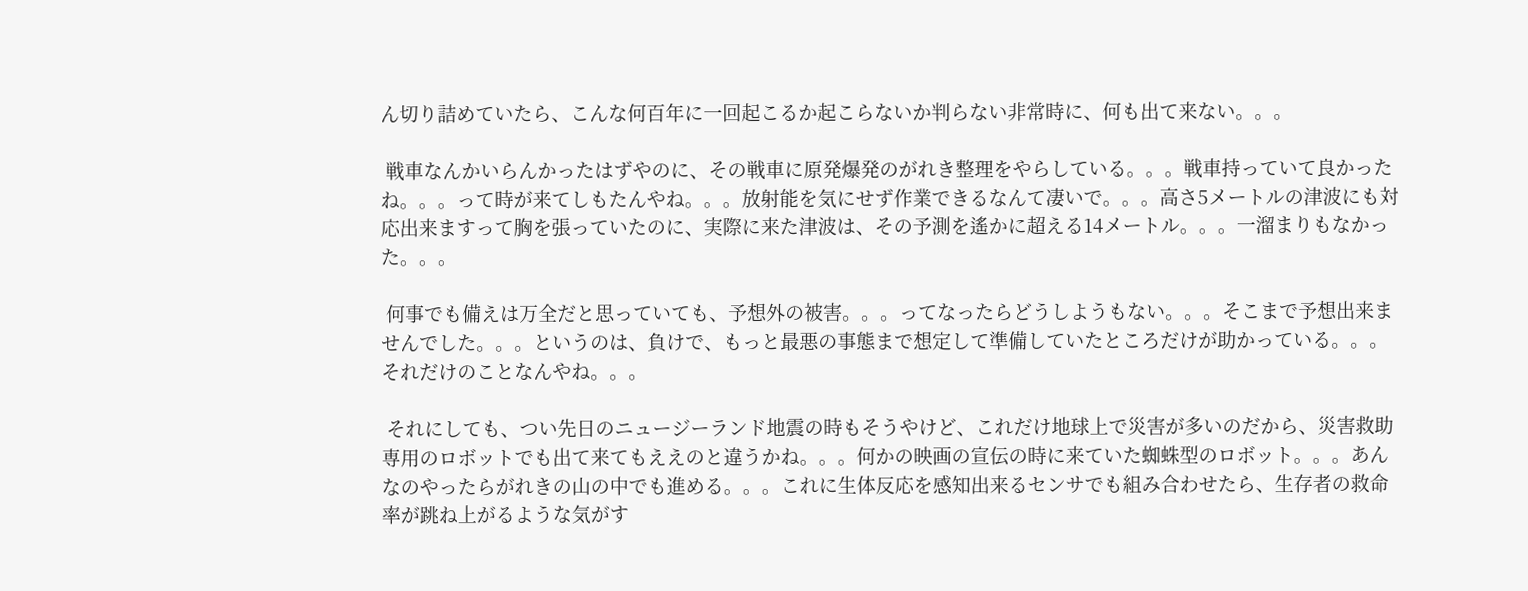ん切り詰めていたら、こんな何百年に一回起こるか起こらないか判らない非常時に、何も出て来ない。。。

 戦車なんかいらんかったはずやのに、その戦車に原発爆発のがれき整理をやらしている。。。戦車持っていて良かったね。。。って時が来てしもたんやね。。。放射能を気にせず作業できるなんて凄いで。。。高さ5メートルの津波にも対応出来ますって胸を張っていたのに、実際に来た津波は、その予測を遙かに超える14メートル。。。一溜まりもなかった。。。

 何事でも備えは万全だと思っていても、予想外の被害。。。ってなったらどうしようもない。。。そこまで予想出来ませんでした。。。というのは、負けで、もっと最悪の事態まで想定して準備していたところだけが助かっている。。。それだけのことなんやね。。。

 それにしても、つい先日のニュージーランド地震の時もそうやけど、これだけ地球上で災害が多いのだから、災害救助専用のロボットでも出て来てもええのと違うかね。。。何かの映画の宣伝の時に来ていた蜘蛛型のロボット。。。あんなのやったらがれきの山の中でも進める。。。これに生体反応を感知出来るセンサでも組み合わせたら、生存者の救命率が跳ね上がるような気がす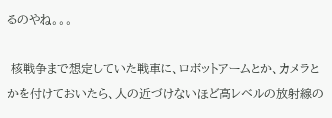るのやね。。。

 核戦争まで想定していた戦車に、ロボットアームとか、カメラとかを付けておいたら、人の近づけないほど高レベルの放射線の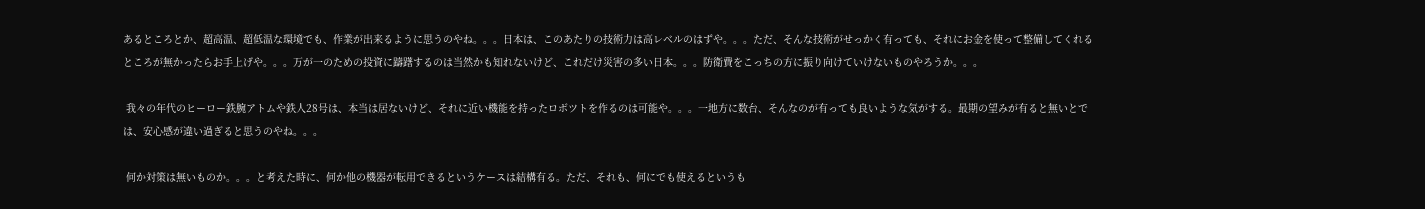あるところとか、超高温、超低温な環境でも、作業が出来るように思うのやね。。。日本は、このあたりの技術力は高レベルのはずや。。。ただ、そんな技術がせっかく有っても、それにお金を使って整備してくれるところが無かったらお手上げや。。。万が一のための投資に躊躇するのは当然かも知れないけど、これだけ災害の多い日本。。。防衛費をこっちの方に振り向けていけないものやろうか。。。

 我々の年代のヒーロー鉄腕アトムや鉄人28号は、本当は居ないけど、それに近い機能を持ったロボツトを作るのは可能や。。。一地方に数台、そんなのが有っても良いような気がする。最期の望みが有ると無いとでは、安心感が違い過ぎると思うのやね。。。

 何か対策は無いものか。。。と考えた時に、何か他の機器が転用できるというケースは結構有る。ただ、それも、何にでも使えるというも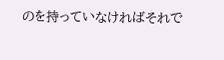のを持っていなければそれで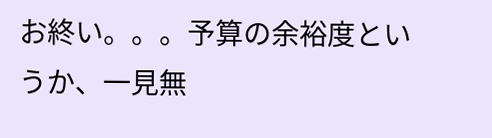お終い。。。予算の余裕度というか、一見無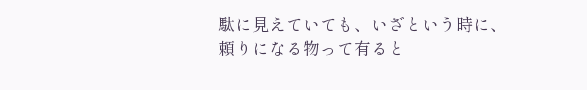駄に見えていても、いざという時に、頼りになる物って有ると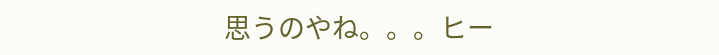思うのやね。。。ヒー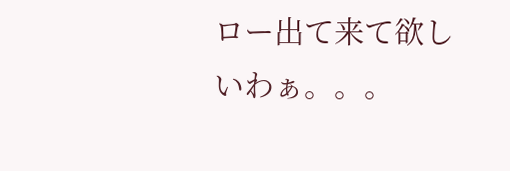ロー出て来て欲しいわぁ。。。